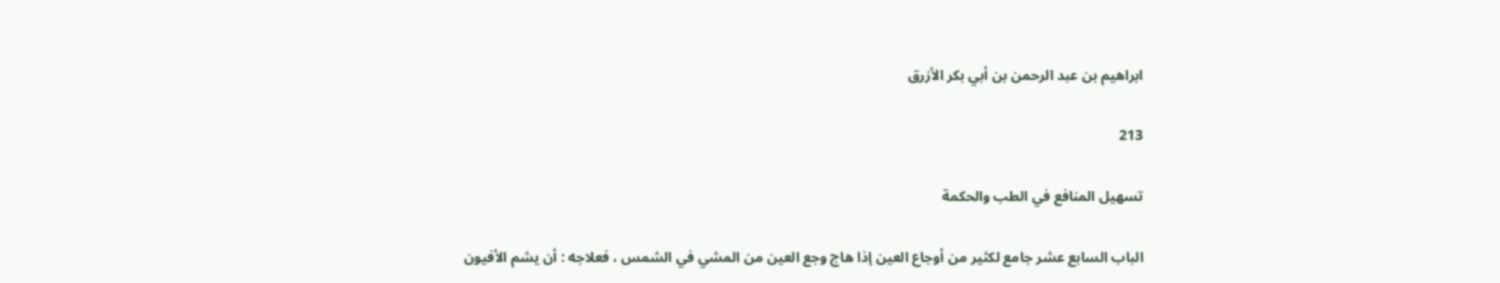ابراهيم بن عبد الرحمن بن أبي بكر الأزرق

213

تسهيل المنافع في الطب والحكمة

الباب السابع عشر جامع لكثير من أوجاع العين إذا هاج وجع العين من المشي في الشمس ، فعلاجه : أن يشم الأفيون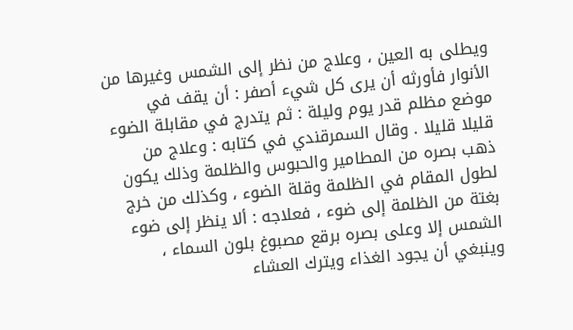ويطلى به العين ، وعلاج من نظر إلى الشمس وغيرها من الأنوار فأورثه أن يرى كل شيء أصفر : أن يقف في موضع مظلم قدر يوم وليلة : ثم يتدرج في مقابلة الضوء قليلا قليلا . وقال السمرقندي في كتابه : وعلاج من ذهب بصره من المطامير والحبوس والظلمة وذلك يكون لطول المقام في الظلمة وقلة الضوء ، وكذلك من خرج بغتة من الظلمة إلى ضوء ، فعلاجه : ألا ينظر إلى ضوء الشمس إلا وعلى بصره برقع مصبوغ بلون السماء ، وينبغي أن يجود الغذاء ويترك العشاء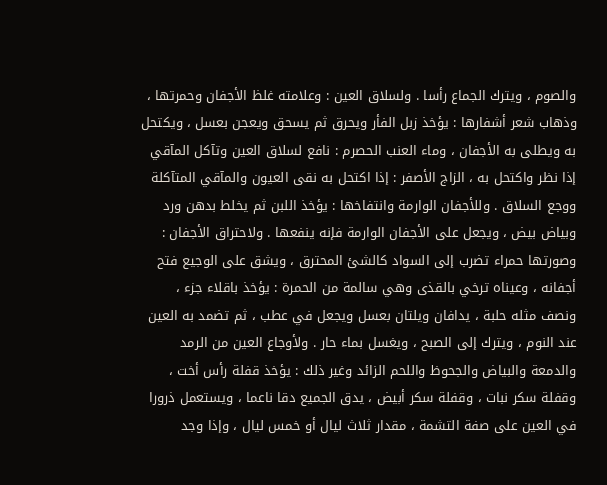والصوم ، ويترك الجماع رأسا . ولسلاق العين : وعلامته غلظ الأجفان وحمرتها ، وذهاب شعر أشفارها : يؤخذ زبل الفأر ويحرق ثم يسحق ويعجن بعسل ، ويكتحل به ويطلى به الأجفان ، وماء العنب الحصرم : نافع لسلاق العين وتآكل المآقي إذا نظر واكتحل به ، الزاج الأصفر : إذا اكتحل به نقى العيون والمآقي المتآكلة ووجع السلاق . وللأجفان الوارمة وانتفاخها : يؤخذ اللبن ثم يخلط بدهن ورد وبياض بيض ، ويجعل على الأجفان الوارمة فإنه ينفعها . ولاحتراق الأجفان : وصورتها حمراء تضرب إلى السواد كالشئ المحترق ، ويشق على الوجيع فتح أجفانه ، وعيناه ترخي بالقذى وهي سالمة من الحمرة : يؤخذ باقلاء جزء ، ونصف مثله حلبة ، يدافان ويلتان بعسل ويجعل في عطب ، ثم تضمد به العين عند النوم ، ويترك إلى الصبح ، ويغسل بماء حار . ولأوجاع العين من الرمد والدمعة والبياض والجحوظ واللحم الزائد وغير ذلك : يؤخذ قفلة رأس أخت ، وقفلة سكر نبات ، وقفلة سكر أبيض ، يدق الجميع دقا ناعما ، ويستعمل ذرورا في العين على صفة التشمة ، مقدار ثلاث ليال أو خمس ليال ، وإذا وجد